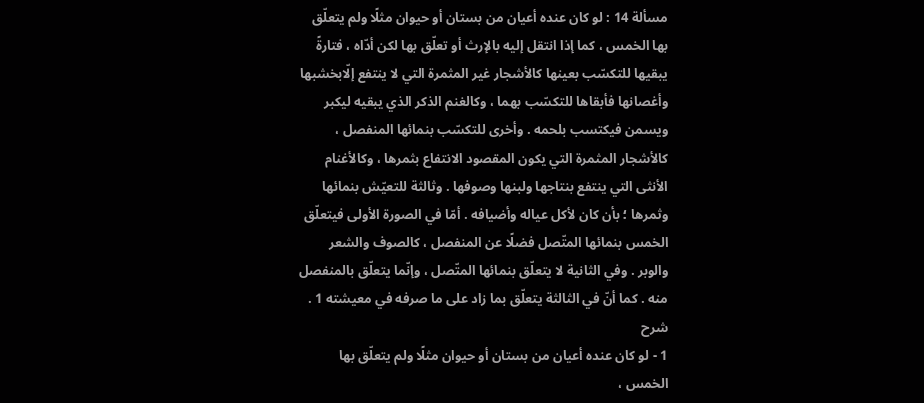مسألة 14 : لو كان عنده أعيان من بستان أو حيوان مثلًا ولم يتعلّق بها الخمس ، كما إذا انتقل إليه بالإرث أو تعلّق بها لكن أدّاه ، فتارةً يبقيها للتكسّب بعينها كالأشجار غير المثمرة التي لا ينتفع إلّابخشبها وأغصانها فأبقاها للتكسّب بهما ، وكالغنم الذكر الذي يبقيه ليكبر ويسمن فيكتسب بلحمه . وأخرى للتكسّب بنمائها المنفصل ، كالأشجار المثمرة التي يكون المقصود الانتفاع بثمرها ، وكالأغنام الأنثى التي ينتفع بنتاجها ولبنها وصوفها . وثالثة للتعيّش بنمائها وثمرها ؛ بأن كان لأكل عياله وأضيافه . أمّا في الصورة الأولى فيتعلّق الخمس بنمائها المتّصل فضلًا عن المنفصل ، كالصوف والشعر والوبر . وفي الثانية لا يتعلّق بنمائها المتّصل ، وإنّما يتعلّق بالمنفصل منه . كما أنّ في الثالثة يتعلّق بما زاد على ما صرفه في معيشته 1 .
شرح
1 - لو كان عنده أعيان من بستان أو حيوان مثلًا ولم يتعلّق بها الخمس ،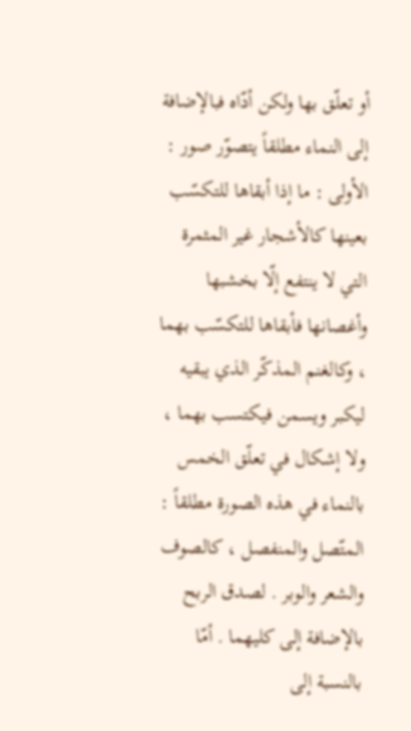أو تعلّق بها ولكن أدّاه فبالإضافة إلى النماء مطلقاً يتصوّر صور :
الأولى : ما إذا أبقاها للتكسّب بعينها كالأشجار غير المثمرة التي لا ينتفع إلّا بخشبها وأغصانها فأبقاها للتكسّب بهما ، وكالغنم المذكّر الذي يبقيه ليكبر ويسمن فيكتسب بهما ، ولا إشكال في تعلّق الخمس بالنماء في هذه الصورة مطلقاً : المتّصل والمنفصل ، كالصوف والشعر والوبر . لصدق الربح بالإضافة إلى كليهما . أمّا بالنسبة إلى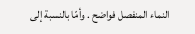النماء المنفصل فواضح . وأمّا بالنسبة إلى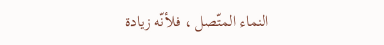النماء المتّصل ، فلأنّه زيادة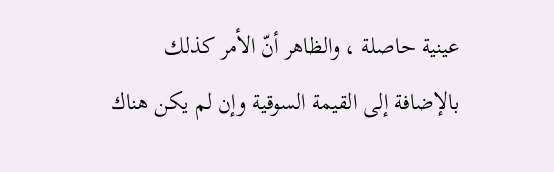عينية حاصلة ، والظاهر أنّ الأمر كذلك بالإضافة إلى القيمة السوقية وإن لم يكن هناك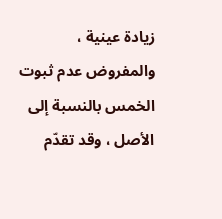زيادة عينية ، والمفروض عدم ثبوت الخمس بالنسبة إلى الأصل ، وقد تقدّم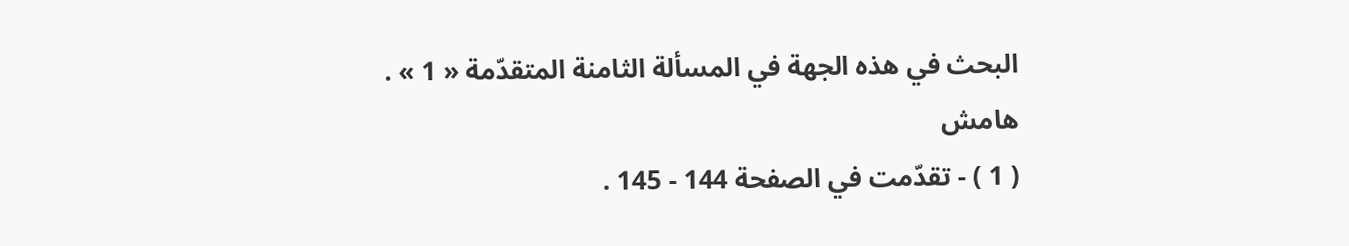البحث في هذه الجهة في المسألة الثامنة المتقدّمة « 1 » .
هامش
( 1 ) - تقدّمت في الصفحة 144 - 145 .